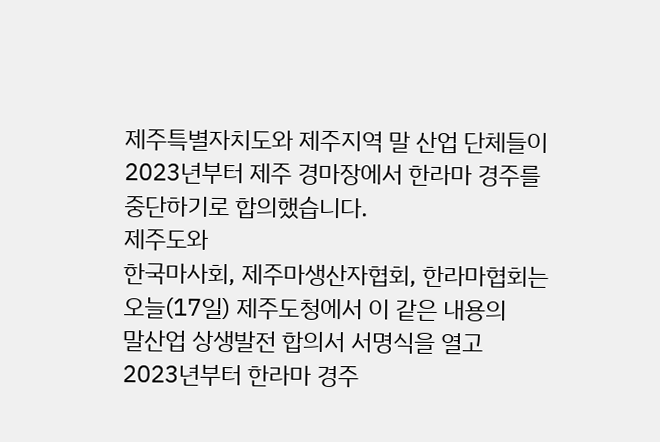제주특별자치도와 제주지역 말 산업 단체들이
2023년부터 제주 경마장에서 한라마 경주를
중단하기로 합의했습니다.
제주도와
한국마사회, 제주마생산자협회, 한라마협회는
오늘(17일) 제주도청에서 이 같은 내용의
말산업 상생발전 합의서 서명식을 열고
2023년부터 한라마 경주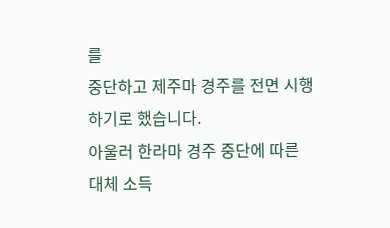를
중단하고 제주마 경주를 전면 시행하기로 했습니다.
아울러 한라마 경주 중단에 따른
대체 소득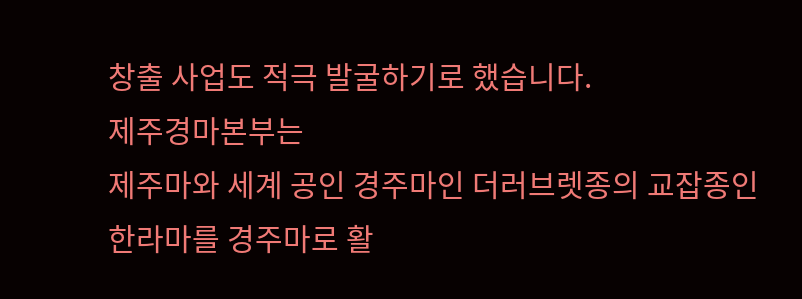창출 사업도 적극 발굴하기로 했습니다.
제주경마본부는
제주마와 세계 공인 경주마인 더러브렛종의 교잡종인
한라마를 경주마로 활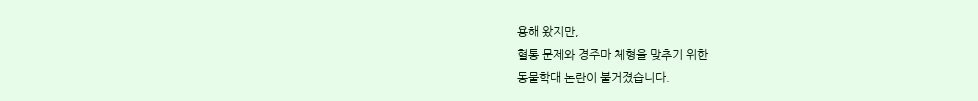용해 왔지만,
혈통 문제와 경주마 체형을 맞추기 위한
동물학대 논란이 불거졌습니다.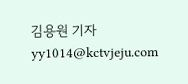김용원 기자
yy1014@kctvjeju.com